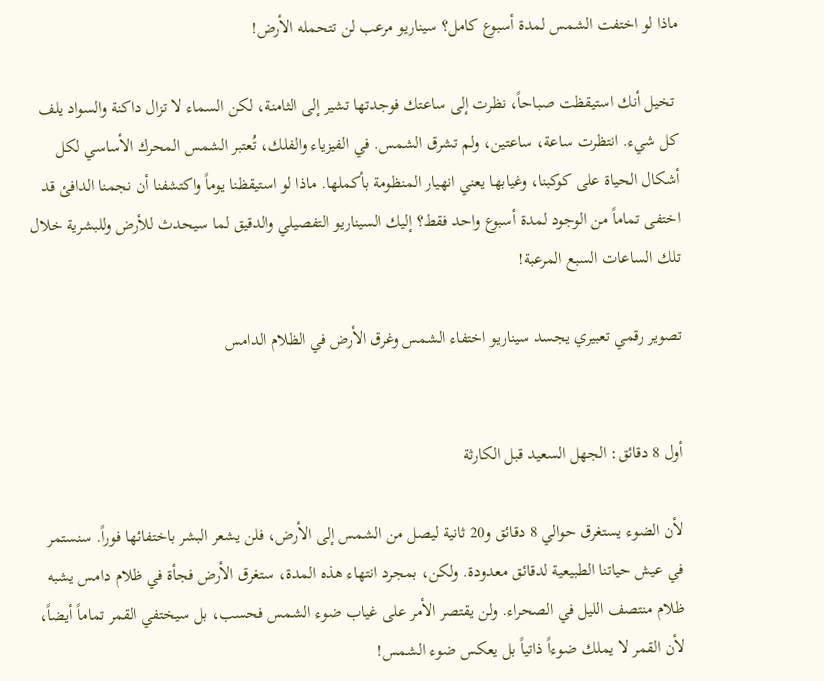ماذا لو اختفت الشمس لمدة أسبوع كامل؟ سيناريو مرعب لن تتحمله الأرض!

 تخيل أنك استيقظت صباحاً، نظرت إلى ساعتك فوجدتها تشير إلى الثامنة، لكن السماء لا تزال داكنة والسواد يلف كل شيء. انتظرت ساعة، ساعتين، ولم تشرق الشمس. في الفيزياء والفلك، تُعتبر الشمس المحرك الأساسي لكل أشكال الحياة على كوكبنا، وغيابها يعني انهيار المنظومة بأكملها. ماذا لو استيقظنا يوماً واكتشفنا أن نجمنا الدافئ قد اختفى تماماً من الوجود لمدة أسبوع واحد فقط؟ إليك السيناريو التفصيلي والدقيق لما سيحدث للأرض وللبشرية خلال تلك الساعات السبع المرعبة!

تصوير رقمي تعبيري يجسد سيناريو اختفاء الشمس وغرق الأرض في الظلام الدامس


أول 8 دقائق: الجهل السعيد قبل الكارثة

لأن الضوء يستغرق حوالي 8 دقائق و20 ثانية ليصل من الشمس إلى الأرض، فلن يشعر البشر باختفائها فوراً. سنستمر في عيش حياتنا الطبيعية لدقائق معدودة. ولكن، بمجرد انتهاء هذه المدة، ستغرق الأرض فجأة في ظلام دامس يشبه ظلام منتصف الليل في الصحراء. ولن يقتصر الأمر على غياب ضوء الشمس فحسب، بل سيختفي القمر تماماً أيضاً، لأن القمر لا يملك ضوءاً ذاتياً بل يعكس ضوء الشمس!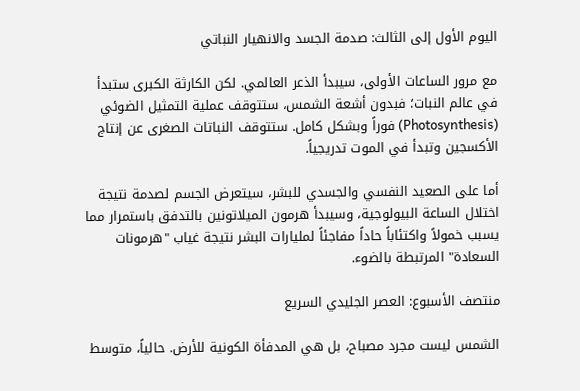اليوم الأول إلى الثالث: صدمة الجسد والانهيار النباتي

مع مرور الساعات الأولى، سيبدأ الذعر العالمي. لكن الكارثة الكبرى ستبدأ في عالم النبات؛ فبدون أشعة الشمس، ستتوقف عملية التمثيل الضوئي (Photosynthesis) فوراً وبشكل كامل. ستتوقف النباتات الصغرى عن إنتاج الأكسجين وتبدأ في الموت تدريجياً.

أما على الصعيد النفسي والجسدي للبشر، سيتعرض الجسم لصدمة نتيجة اختلال الساعة البيولوجية، وسيبدأ هرمون الميلاتونين بالتدفق باستمرار مما يسبب خمولاً واكتئاباً حاداً مفاجئاً لمليارات البشر نتيجة غياب "هرمونات السعادة" المرتبطة بالضوء.

منتصف الأسبوع: العصر الجليدي السريع

الشمس ليست مجرد مصباح، بل هي المدفأة الكونية للأرض. حالياً، متوسط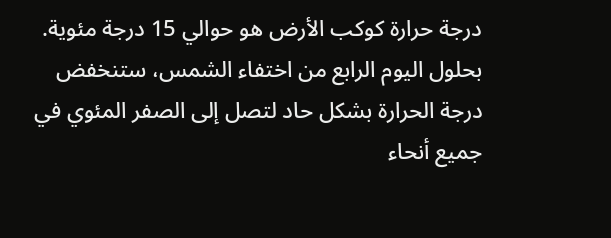درجة حرارة كوكب الأرض هو حوالي 15 درجة مئوية. بحلول اليوم الرابع من اختفاء الشمس، ستنخفض درجة الحرارة بشكل حاد لتصل إلى الصفر المئوي في جميع أنحاء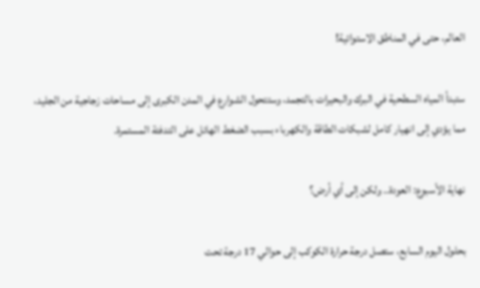العالم، حتى في المناطق الاستوائية!

ستبدأ المياه السطحية في البرك والبحيرات بالتجمد، وستتحول الشوارع في المدن الكبرى إلى مساحات زجاجية من الجليد، مما يؤدي إلى انهيار كامل لشبكات الطاقة والكهرباء بسبب الضغط الهائل على التدفئة المستمرة.

نهاية الأسبوع: العودة.. ولكن إلى أي أرض؟

بحلول اليوم السابع، ستصل درجة حرارة الكوكب إلى حوالي 17 درجة تحت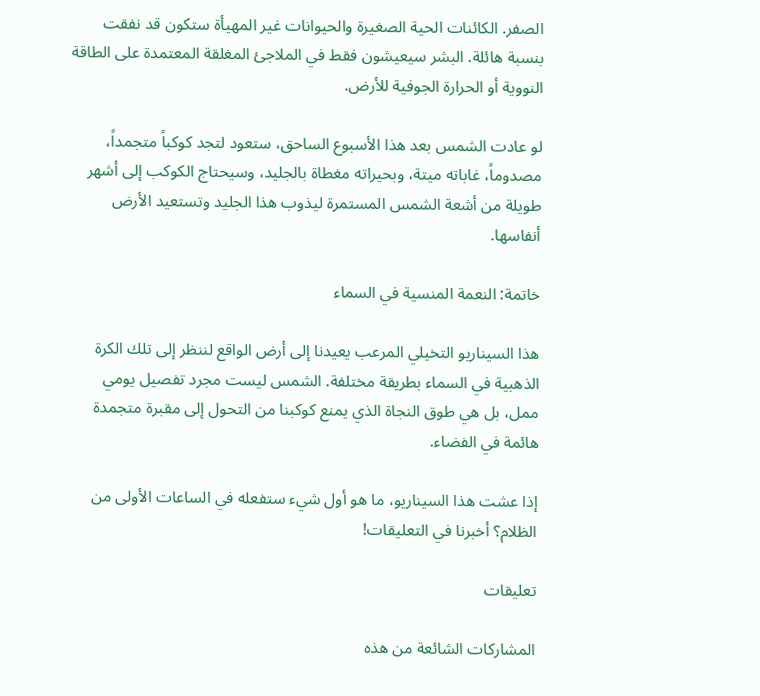الصفر. الكائنات الحية الصغيرة والحيوانات غير المهيأة ستكون قد نفقت بنسبة هائلة. البشر سيعيشون فقط في الملاجئ المغلقة المعتمدة على الطاقة النووية أو الحرارة الجوفية للأرض.

لو عادت الشمس بعد هذا الأسبوع الساحق، ستعود لتجد كوكباً متجمداً، مصدوماً، غاباته ميتة، وبحيراته مغطاة بالجليد، وسيحتاج الكوكب إلى أشهر طويلة من أشعة الشمس المستمرة ليذوب هذا الجليد وتستعيد الأرض أنفاسها.

خاتمة: النعمة المنسية في السماء

هذا السيناريو التخيلي المرعب يعيدنا إلى أرض الواقع لننظر إلى تلك الكرة الذهبية في السماء بطريقة مختلفة. الشمس ليست مجرد تفصيل يومي ممل، بل هي طوق النجاة الذي يمنع كوكبنا من التحول إلى مقبرة متجمدة هائمة في الفضاء.

إذا عشت هذا السيناريو، ما هو أول شيء ستفعله في الساعات الأولى من الظلام؟ أخبرنا في التعليقات!

تعليقات

المشاركات الشائعة من هذه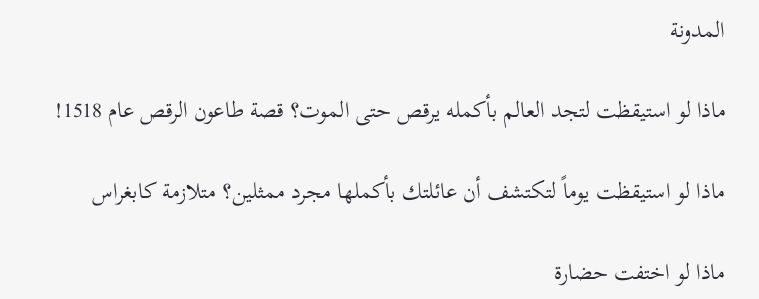المدونة

ماذا لو استيقظت لتجد العالم بأكمله يرقص حتى الموت؟ قصة طاعون الرقص عام 1518!

ماذا لو استيقظت يوماً لتكتشف أن عائلتك بأكملها مجرد ممثلين؟ متلازمة كابغراس

ماذا لو اختفت حضارة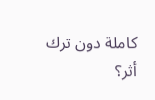كاملة دون ترك أثر؟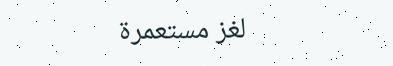لغز مستعمرة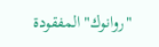"روانوك" المفقودة